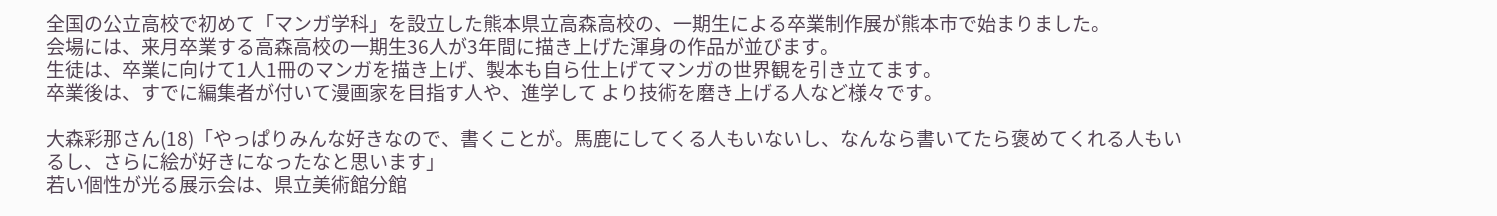全国の公立高校で初めて「マンガ学科」を設立した熊本県立高森高校の、一期生による卒業制作展が熊本市で始まりました。
会場には、来月卒業する高森高校の一期生36人が3年間に描き上げた渾身の作品が並びます。
生徒は、卒業に向けて1人1冊のマンガを描き上げ、製本も自ら仕上げてマンガの世界観を引き立てます。
卒業後は、すでに編集者が付いて漫画家を目指す人や、進学して より技術を磨き上げる人など様々です。

大森彩那さん(18)「やっぱりみんな好きなので、書くことが。馬鹿にしてくる人もいないし、なんなら書いてたら褒めてくれる人もいるし、さらに絵が好きになったなと思います」
若い個性が光る展示会は、県立美術館分館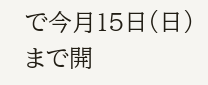で今月15日(日)まで開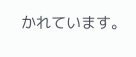かれています。